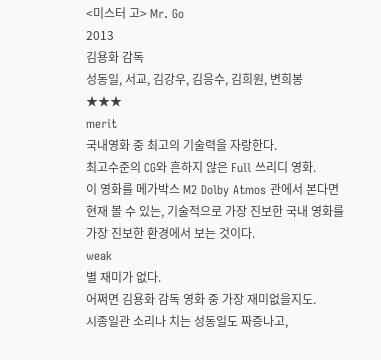<미스터 고> Mr. Go
2013
김용화 감독
성동일, 서교, 김강우, 김응수, 김희원, 변희봉
★★★
merit
국내영화 중 최고의 기술력을 자랑한다.
최고수준의 CG와 흔하지 않은 Full 쓰리디 영화.
이 영화를 메가박스 M2 Dolby Atmos 관에서 본다면
현재 볼 수 있는, 기술적으로 가장 진보한 국내 영화를
가장 진보한 환경에서 보는 것이다.
weak
별 재미가 없다.
어쩌면 김용화 감독 영화 중 가장 재미없을지도.
시종일관 소리나 치는 성동일도 짜증나고,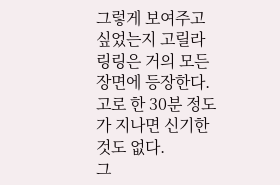그렇게 보여주고 싶었는지 고릴라 링링은 거의 모든 장면에 등장한다.
고로 한 30분 정도가 지나면 신기한 것도 없다.
그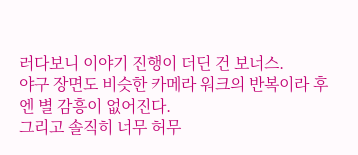러다보니 이야기 진행이 더딘 건 보너스.
야구 장면도 비슷한 카메라 워크의 반복이라 후엔 별 감흥이 없어진다.
그리고 솔직히 너무 허무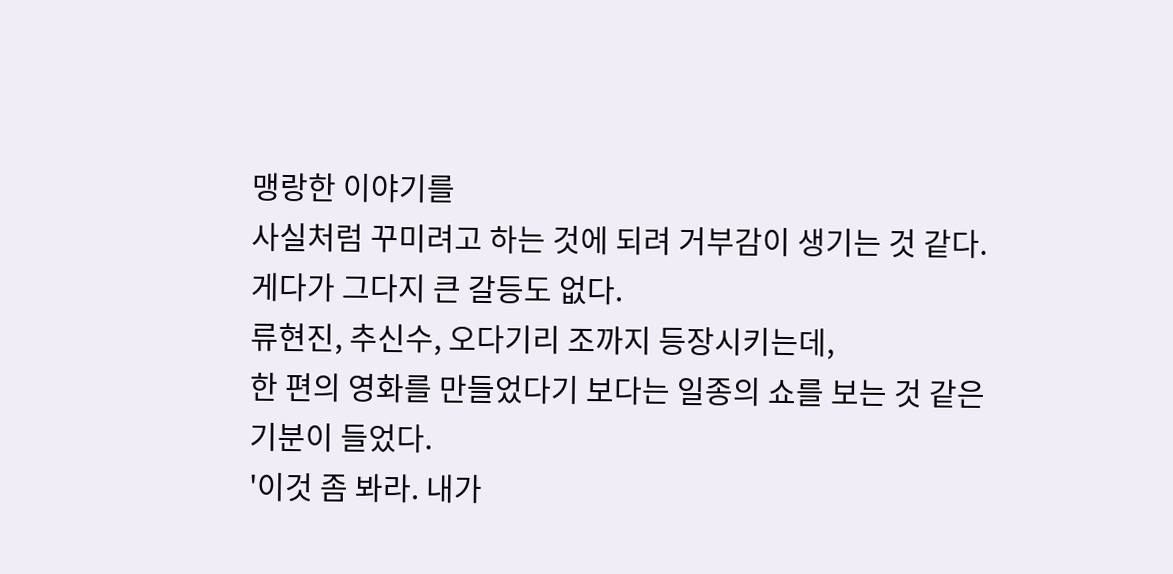맹랑한 이야기를
사실처럼 꾸미려고 하는 것에 되려 거부감이 생기는 것 같다.
게다가 그다지 큰 갈등도 없다.
류현진, 추신수, 오다기리 조까지 등장시키는데,
한 편의 영화를 만들었다기 보다는 일종의 쇼를 보는 것 같은 기분이 들었다.
'이것 좀 봐라. 내가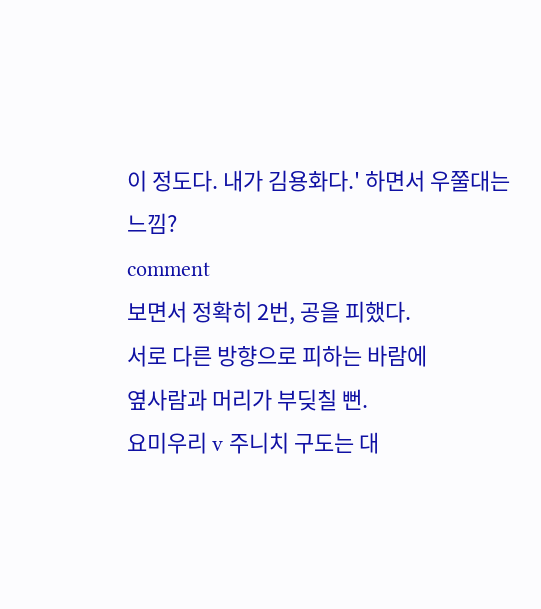이 정도다. 내가 김용화다.' 하면서 우쭐대는 느낌?
comment
보면서 정확히 2번, 공을 피했다.
서로 다른 방향으로 피하는 바람에
옆사람과 머리가 부딪칠 뻔.
요미우리 v 주니치 구도는 대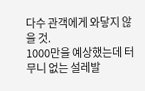다수 관객에게 와닿지 않을 것.
1000만을 예상했는데 터무니 없는 설레발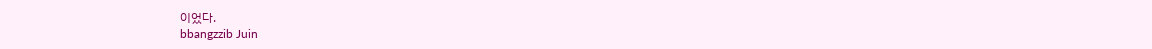이었다.
bbangzzib Juin